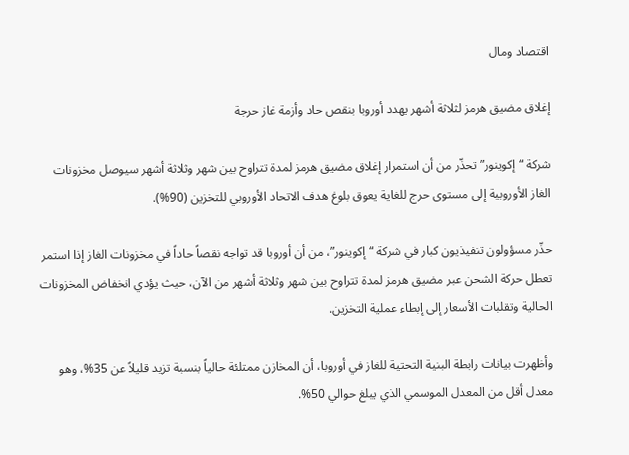اقتصاد ومال

إغلاق مضيق هرمز لثلاثة أشهر يهدد أوروبا بنقص حاد وأزمة غاز حرجة

شركة “إكوينور” تحذّر من أن استمرار إغلاق مضيق هرمز لمدة تتراوح بين شهر وثلاثة أشهر سيوصل مخزونات الغاز الأوروبية إلى مستوى حرج للغاية يعوق بلوغ هدف الاتحاد الأوروبي للتخزين (90%).

حذّر مسؤولون تنفيذيون كبار في شركة “إكوينور”، من أن أوروبا قد تواجه نقصاً حاداً في مخزونات الغاز إذا استمر تعطل حركة الشحن عبر مضيق هرمز لمدة تتراوح بين شهر وثلاثة أشهر من الآن، حيث يؤدي انخفاض المخزونات الحالية وتقلبات الأسعار إلى إبطاء عملية التخزين.

وأظهرت بيانات رابطة البنية التحتية للغاز في أوروبا، أن المخازن ممتلئة حالياً بنسبة تزيد قليلاً عن 35%، وهو معدل أقل من المعدل الموسمي الذي يبلغ حوالي 50%.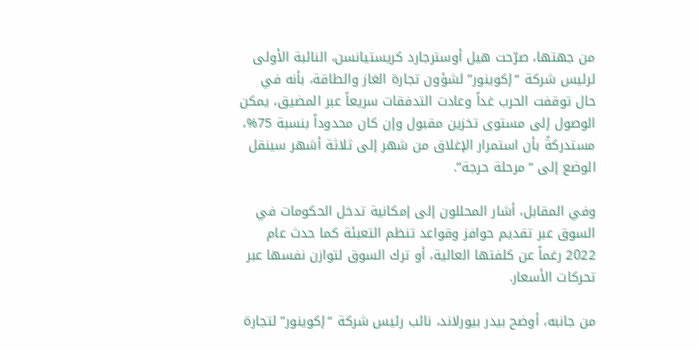من جهتها، صرّحت هيل أوسترجارد كريستيانسن، النائبة الأولى لرئيس شركة “إكوينور” لشؤون تجارة الغاز والطاقة، بأنه في حال توقفت الحرب غداً وعادت التدفقات سريعاً عبر المضيق، يمكن الوصول إلى مستوى تخزين مقبول وإن كان محدوداً بنسبة 75%، مستدركةً بأن استمرار الإغلاق من شهر إلى ثلاثة أشهر سينقل الوضع إلى “مرحلة حرجة”.

وفي المقابل، أشار المحللون إلى إمكانية تدخل الحكومات في السوق عبر تقديم حوافز وقواعد تنظم التعبئة كما حدث عام 2022 رغماً عن كلفتها العالية، أو ترك السوق لتوازن نفسها عبر تحركات الأسعار.

من جانبه، أوضح بيدر بيورلاند، نائب رئيس شركة “إكوينور” لتجارة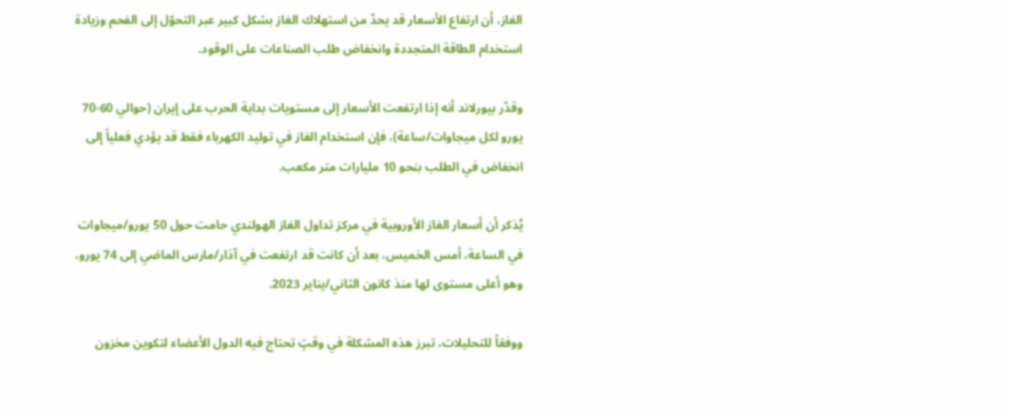الغاز، أن ارتفاع الأسعار قد يحدّ من استهلاك الغاز بشكل كبير عبر التحوّل إلى الفحم وزيادة استخدام الطاقة المتجددة وانخفاض طلب الصناعات على الوقود.

وقدّر بيورلاند أنه إذا ارتفعت الأسعار إلى مستويات بداية الحرب على إيران (حوالي 60-70 يورو لكل ميجاوات/ساعة)، فإن استخدام الغاز في توليد الكهرباء فقط قد يؤدي فعلياً إلى انخفاض في الطلب بنحو 10 مليارات متر مكعب.

يُذكر أن أسعار الغاز الأوروبية في مركز تداول الغاز الهولندي حامت حول 50 يورو/ميجاوات في الساعة، أمس الخميس، بعد أن كانت قد ارتفعت في آذار/مارس الماضي إلى 74 يورو، وهو أعلى مستوى لها منذ كانون الثاني/يناير 2023.

ووفقاً للتحليلات، تبرز هذه المشكلة في وقتٍ تحتاج فيه الدول الأعضاء لتكوين مخزون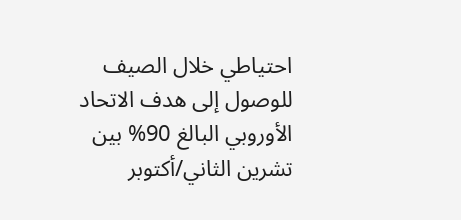احتياطي خلال الصيف للوصول إلى هدف الاتحاد الأوروبي البالغ 90% بين تشرين الثاني/أكتوبر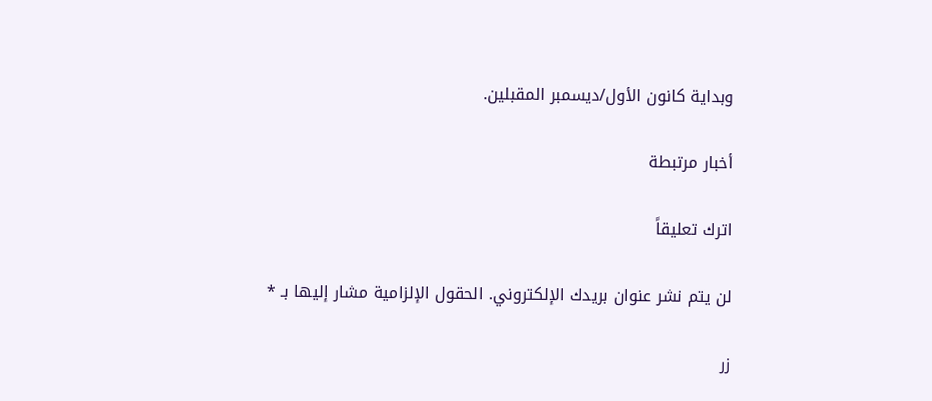وبداية كانون الأول/ديسمبر المقبلين.

أخبار مرتبطة

اترك تعليقاً

لن يتم نشر عنوان بريدك الإلكتروني. الحقول الإلزامية مشار إليها بـ *

زر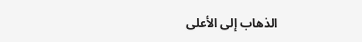الذهاب إلى الأعلى